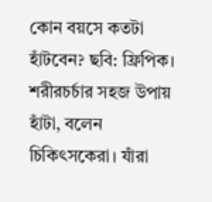কোন বয়সে কতটা হাঁটবেন? ছবি: ফ্রিপিক।
শরীরচর্চার সহজ উপায় হাঁটা, বলেন চিকিৎসকেরা। যাঁরা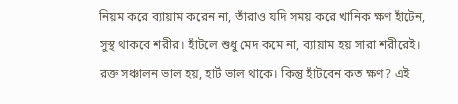নিয়ম করে ব্যায়াম করেন না, তাঁরাও যদি সময় করে খানিক ক্ষণ হাঁটেন, সুস্থ থাকবে শরীর। হাঁটলে শুধু মেদ কমে না, ব্যায়াম হয় সারা শরীরেই। রক্ত সঞ্চালন ভাল হয়, হার্ট ভাল থাকে। কিন্তু হাঁটবেন কত ক্ষণ? এই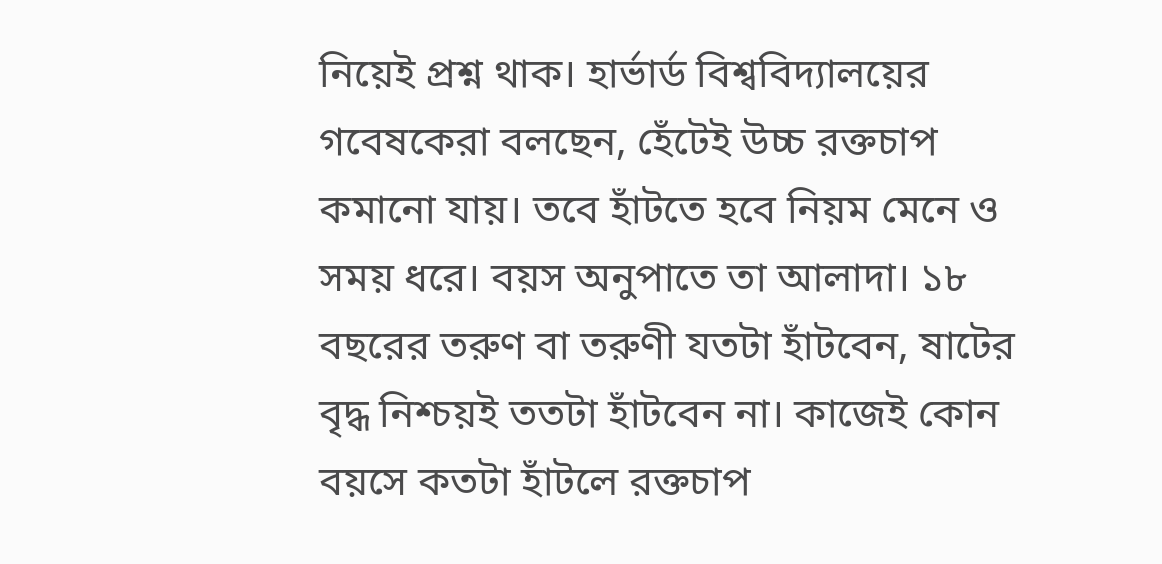নিয়েই প্রশ্ন থাক। হার্ভার্ড বিশ্ববিদ্যালয়ের গবেষকেরা বলছেন, হেঁটেই উচ্চ রক্তচাপ কমানো যায়। তবে হাঁটতে হবে নিয়ম মেনে ও সময় ধরে। বয়স অনুপাতে তা আলাদা। ১৮ বছরের তরুণ বা তরুণী যতটা হাঁটবেন, ষাটের বৃদ্ধ নিশ্চয়ই ততটা হাঁটবেন না। কাজেই কোন বয়সে কতটা হাঁটলে রক্তচাপ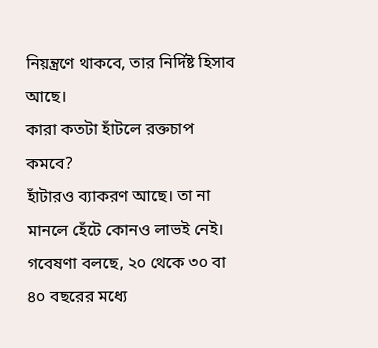নিয়ন্ত্রণে থাকবে, তার নির্দিষ্ট হিসাব আছে।
কারা কতটা হাঁটলে রক্তচাপ কমবে?
হাঁটারও ব্যাকরণ আছে। তা না মানলে হেঁটে কোনও লাভই নেই। গবেষণা বলছে, ২০ থেকে ৩০ বা ৪০ বছরের মধ্যে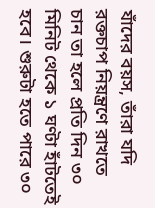যাঁদের বয়স, তাঁরা যদি রক্তচাপ নিয়ন্ত্রণে রাখতে চান তা হলে প্রতি দিন ৩০ মিনিট থেকে ১ ঘণ্টা হাঁটতেই হবে। শুরুটা হতে পারে ৩০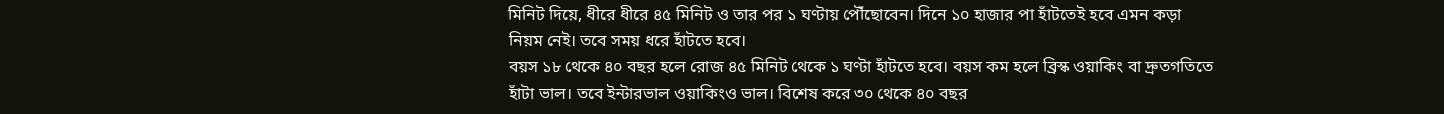মিনিট দিয়ে, ধীরে ধীরে ৪৫ মিনিট ও তার পর ১ ঘণ্টায় পৌঁছোবেন। দিনে ১০ হাজার পা হাঁটতেই হবে এমন কড়া নিয়ম নেই। তবে সময় ধরে হাঁটতে হবে।
বয়স ১৮ থেকে ৪০ বছর হলে রোজ ৪৫ মিনিট থেকে ১ ঘণ্টা হাঁটতে হবে। বয়স কম হলে ব্রিস্ক ওয়াকিং বা দ্রুতগতিতে হাঁটা ভাল। তবে ইন্টারভাল ওয়াকিংও ভাল। বিশেষ করে ৩০ থেকে ৪০ বছর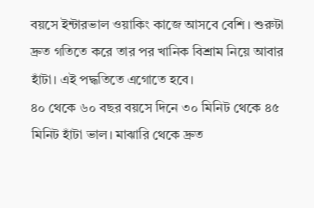বয়সে ইন্টারভাল ওয়াকিং কাজে আসবে বেশি। শুরুটা দ্রুত গতিতে করে তার পর খানিক বিশ্রাম নিয়ে আবার হাঁটা। এই পদ্ধতিতে এগোতে হবে।
৪০ থেকে ৬০ বছর বয়সে দিনে ৩০ মিনিট থেকে ৪৫ মিনিট হাঁটা ভাল। মাঝারি থেকে দ্রুত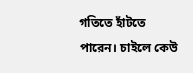গতিতে হাঁটতে পারেন। চাইলে কেউ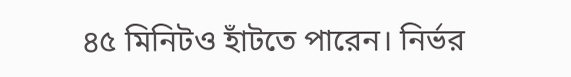৪৫ মিনিটও হাঁটতে পারেন। নির্ভর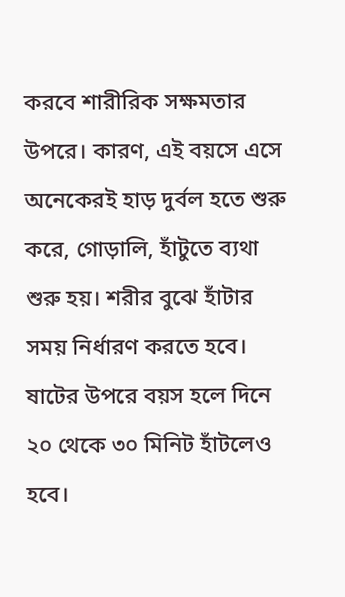করবে শারীরিক সক্ষমতার উপরে। কারণ, এই বয়সে এসে অনেকেরই হাড় দুর্বল হতে শুরু করে, গোড়ালি, হাঁটুতে ব্যথা শুরু হয়। শরীর বুঝে হাঁটার সময় নির্ধারণ করতে হবে।
ষাটের উপরে বয়স হলে দিনে ২০ থেকে ৩০ মিনিট হাঁটলেও হবে।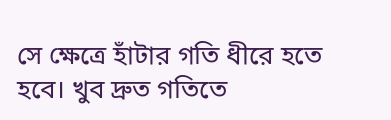সে ক্ষেত্রে হাঁটার গতি ধীরে হতে হবে। খুব দ্রুত গতিতে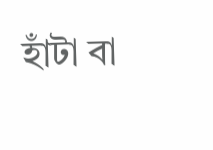হাঁটা বা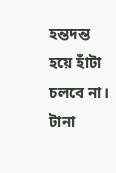হন্তদন্ত হয়ে হাঁটা চলবে না। টানা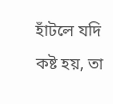হাঁটলে যদি কষ্ট হয়, তা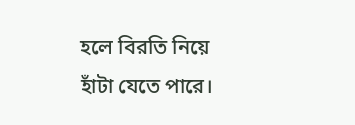হলে বিরতি নিয়ে হাঁটা যেতে পারে।